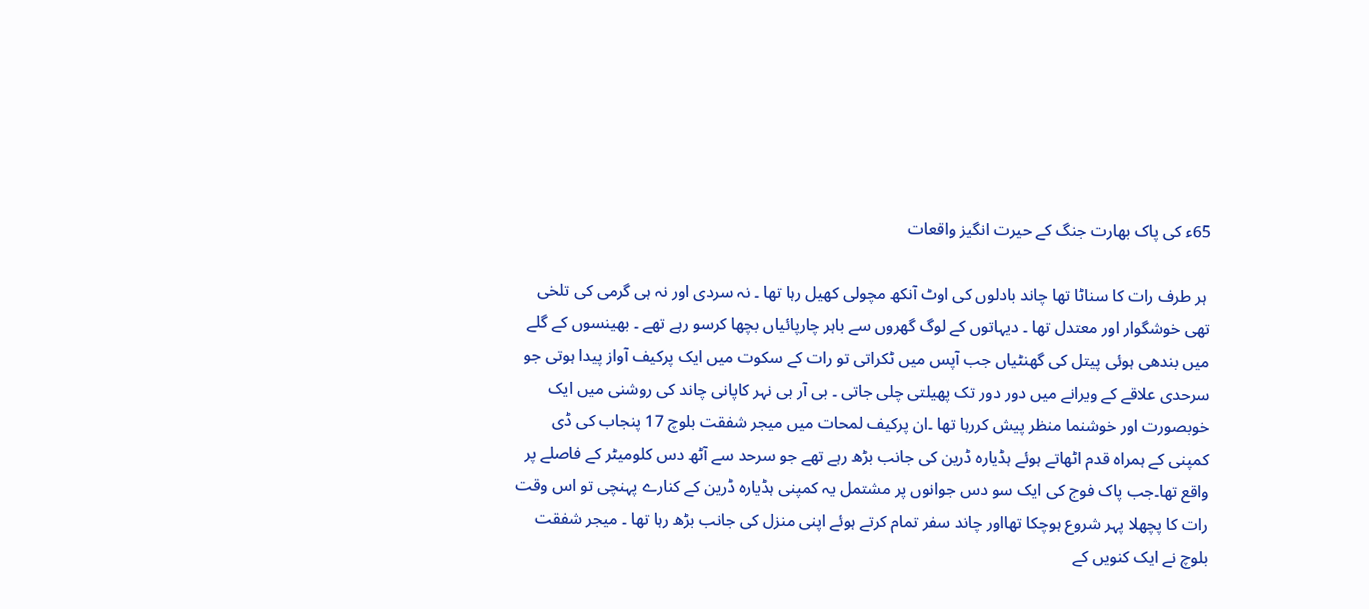65ء کی پاک بھارت جنگ کے حیرت انگیز واقعات

 ہر طرف رات کا سناٹا تھا چاند بادلوں کی اوٹ آنکھ مچولی کھیل رہا تھا ۔ نہ سردی اور نہ ہی گرمی کی تلخی تھی خوشگوار اور معتدل تھا ۔ دیہاتوں کے لوگ گھروں سے باہر چارپائیاں بچھا کرسو رہے تھے ۔ بھینسوں کے گلے میں بندھی ہوئی پیتل کی گھنٹیاں جب آپس میں ٹکراتی تو رات کے سکوت میں ایک پرکیف آواز پیدا ہوتی جو سرحدی علاقے کے ویرانے میں دور دور تک پھیلتی چلی جاتی ۔ بی آر بی نہر کاپانی چاند کی روشنی میں ایک خوبصورت اور خوشنما منظر پیش کررہا تھا ۔ان پرکیف لمحات میں میجر شفقت بلوچ 17 پنجاب کی ڈی کمپنی کے ہمراہ قدم اٹھاتے ہوئے ہڈیارہ ڈرین کی جانب بڑھ رہے تھے جو سرحد سے آٹھ دس کلومیٹر کے فاصلے پر واقع تھا۔جب پاک فوج کی ایک سو دس جوانوں پر مشتمل یہ کمپنی ہڈیارہ ڈرین کے کنارے پہنچی تو اس وقت رات کا پچھلا پہر شروع ہوچکا تھااور چاند سفر تمام کرتے ہوئے اپنی منزل کی جانب بڑھ رہا تھا ۔ میجر شفقت بلوچ نے ایک کنویں کے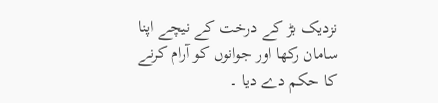نزدیک بڑ کے درخت کے نیچے اپنا سامان رکھا اور جوانوں کو آرام کرنے کا حکم دے دیا ۔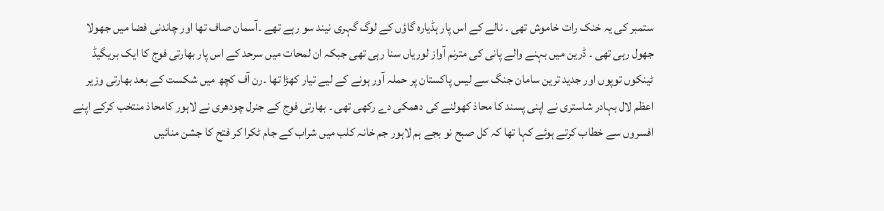ستمبر کی یہ خنک رات خاموش تھی ۔ نالے کے اس پار ہڈیارہ گاؤں کے لوگ گہری نیند سو رہے تھے ۔آسمان صاف تھا اور چاندنی فضا میں جھولا جھول رہی تھی ۔ ڈرین میں بہنے والے پانی کی مترنم آواز لوریاں سنا رہی تھی جبکہ ان لمحات میں سرحد کے اس پار بھارتی فوج کا ایک بریگیڈ ٹینکوں توپوں اور جدید ترین سامان جنگ سے لیس پاکستان پر حملہ آور ہونے کے لیے تیار کھڑا تھا ۔رن آف کچھ میں شکست کے بعد بھارتی وزیر اعظم لال بہادر شاستری نے اپنی پسند کا محاذ کھولنے کی دھمکی دے رکھی تھی ۔ بھارتی فوج کے جنرل چودھری نے لاہور کامحاذ منتخب کرکے اپنے افسروں سے خطاب کرتے ہوئے کہا تھا کہ کل صبح نو بجے ہم لاہور جم خانہ کلب میں شراب کے جام ٹکرا کر فتح کا جشن منائیں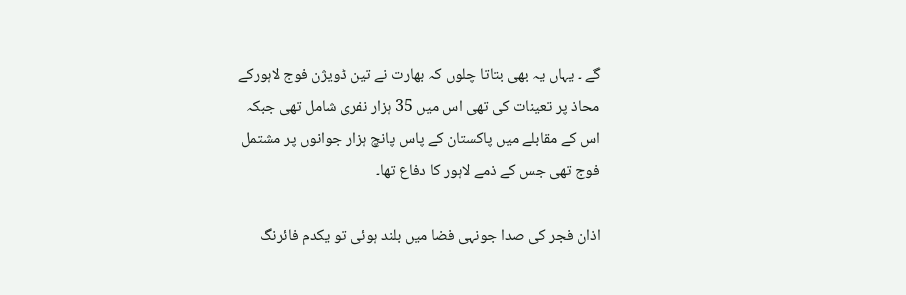گے ۔ یہاں یہ بھی بتاتا چلوں کہ بھارت نے تین ڈویژن فوج لاہورکے محاذ پر تعینات کی تھی اس میں 35 ہزار نفری شامل تھی جبکہ اس کے مقابلے میں پاکستان کے پاس پانچ ہزار جوانوں پر مشتمل فوج تھی جس کے ذمے لاہور کا دفاع تھا۔

اذان فجر کی صدا جونہی فضا میں بلند ہوئی تو یکدم فائرنگ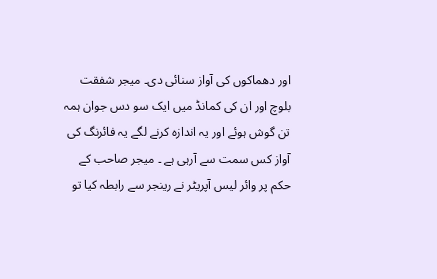اور دھماکوں کی آواز سنائی دی۔ میجر شفقت بلوچ اور ان کی کمانڈ میں ایک سو دس جوان ہمہ تن گوش ہوئے اور یہ اندازہ کرنے لگے یہ فائرنگ کی آواز کس سمت سے آرہی ہے ۔ میجر صاحب کے حکم پر وائر لیس آپریٹر نے رینجر سے رابطہ کیا تو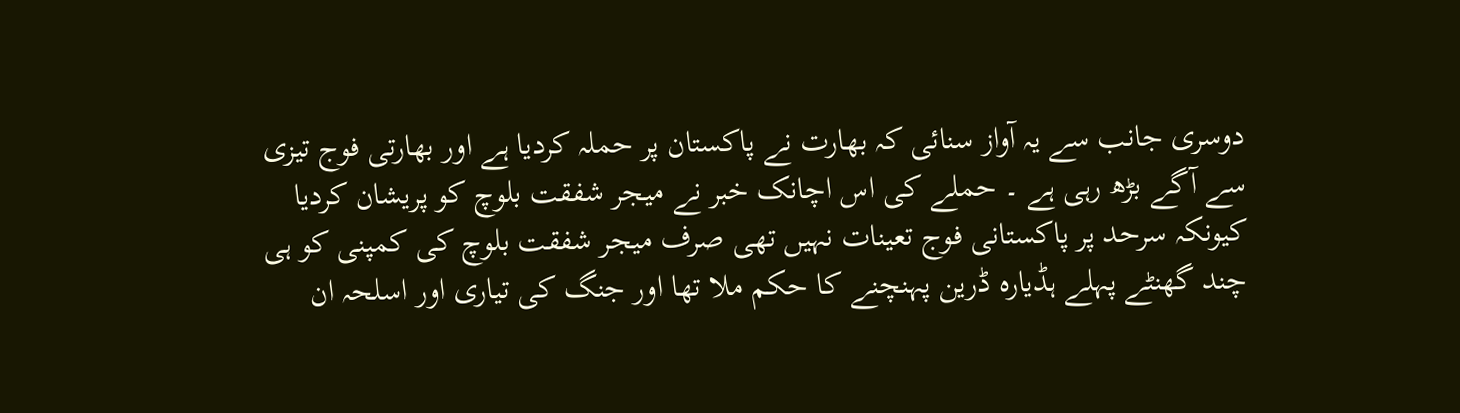دوسری جانب سے یہ آواز سنائی کہ بھارت نے پاکستان پر حملہ کردیا ہے اور بھارتی فوج تیزی سے آگے بڑھ رہی ہے ۔ حملے کی اس اچانک خبر نے میجر شفقت بلوچ کو پریشان کردیا کیونکہ سرحد پر پاکستانی فوج تعینات نہیں تھی صرف میجر شفقت بلوچ کی کمپنی کو ہی چند گھنٹے پہلے ہڈیارہ ڈرین پہنچنے کا حکم ملا تھا اور جنگ کی تیاری اور اسلحہ ان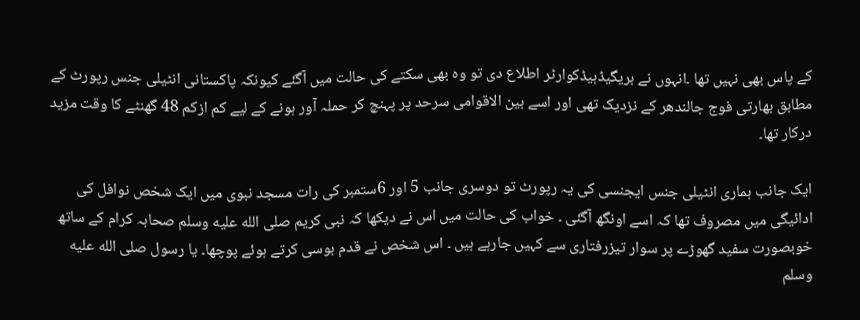کے پاس بھی نہیں تھا ۔انہوں نے بریگیڈہیڈکوارٹر اطلاع دی تو وہ بھی سکتے کی حالت میں آگئے کیونکہ پاکستانی انٹیلی جنس رپورٹ کے مطابق بھارتی فوج جالندھر کے نزدیک تھی اور اسے بین الاقوامی سرحد پر پہنچ کر حملہ آور ہونے کے لیے کم ازکم 48 گھنٹے کا وقت مزید درکار تھا۔

ایک جانب ہماری انٹیلی جنس ایجنسی کی یہ رپورٹ تو دوسری جانب 5 اور 6ستمبر کی رات مسجد نبوی میں ایک شخص نوافل کی ادائیگی میں مصروف تھا کہ اسے اونگھ آگئی ۔ خواب کی حالت میں اس نے دیکھا کہ نبی کریم صلى الله عليه وسلم صحابہ کرام کے ساتھ خوبصورت سفید گھوڑے پر سوار تیزرفتاری سے کہیں جارہے ہیں ۔ اس شخص نے قدم بوسی کرتے ہوئے پوچھا۔ یا رسول صلى الله عليه وسلم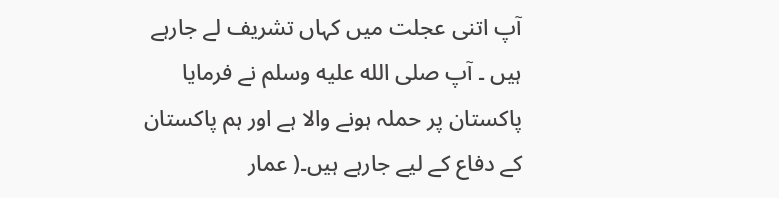آپ اتنی عجلت میں کہاں تشریف لے جارہے ہیں ۔ آپ صلى الله عليه وسلم نے فرمایا پاکستان پر حملہ ہونے والا ہے اور ہم پاکستان کے دفاع کے لیے جارہے ہیں۔( عمار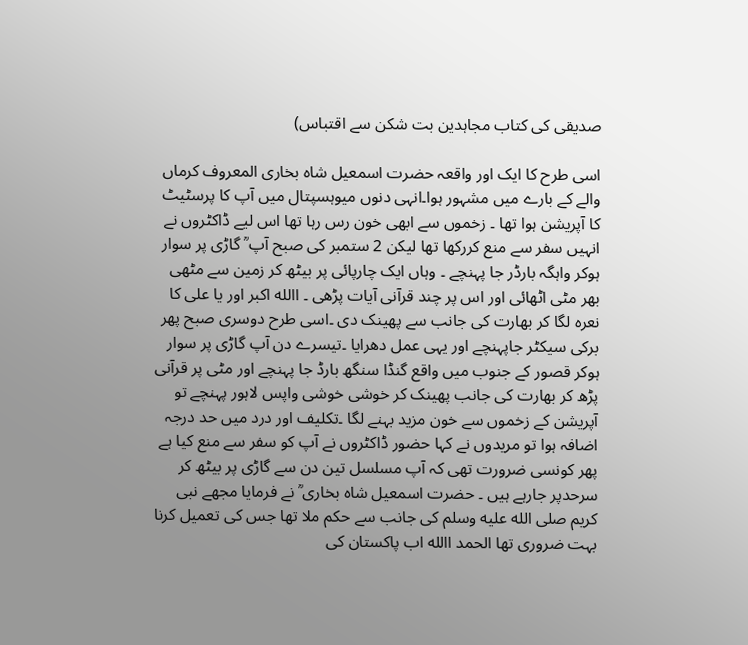صدیقی کی کتاب مجاہدین بت شکن سے اقتباس)

اسی طرح کا ایک اور واقعہ حضرت اسمعیل شاہ بخاری المعروف کرماں والے کے بارے میں مشہور ہوا۔انہی دنوں میوہسپتال میں آپ کا پرسٹیٹ کا آپریشن ہوا تھا ۔ زخموں سے ابھی خون رس رہا تھا اس لیے ڈاکٹروں نے انہیں سفر سے منع کررکھا تھا لیکن 2 ستمبر کی صبح آپ ؒ گاڑی پر سوار ہوکر واہگہ بارڈر جا پہنچے ۔ وہاں ایک چارپائی پر بیٹھ کر زمین سے مٹھی بھر مٹی اٹھائی اور اس پر چند قرآنی آیات پڑھی ۔ االله اکبر اور یا علی کا نعرہ لگا کر بھارت کی جانب سے پھینک دی ۔اسی طرح دوسری صبح پھر برکی سیکٹر جاپہنچے اور یہی عمل دھرایا ۔تیسرے دن آپ گاڑی پر سوار ہوکر قصور کے جنوب میں واقع گنڈا سنگھ بارڈ جا پہنچے اور مٹی پر قرآنی پڑھ کر بھارت کی جانب پھینک کر خوشی خوشی واپس لاہور پہنچے تو آپریشن کے زخموں سے خون مزید بہنے لگا ۔تکلیف اور درد میں حد درجہ اضافہ ہوا تو مریدوں نے کہا حضور ڈاکٹروں نے آپ کو سفر سے منع کیا ہے پھر کونسی ضرورت تھی کہ آپ مسلسل تین دن سے گاڑی پر بیٹھ کر سرحدپر جارہے ہیں ۔ حضرت اسمعیل شاہ بخاری ؒ نے فرمایا مجھے نبی کریم صلى الله عليه وسلم کی جانب سے حکم ملا تھا جس کی تعمیل کرنا بہت ضروری تھا الحمد االله اب پاکستان کی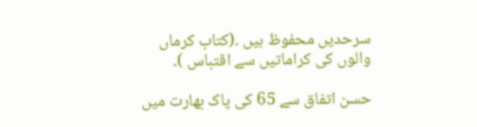سرحدیں محفوظ ہیں ۔(کتاب کرماں والوں کی کراماتیں سے اقتباس )۔

حسن اتفاق سے 65 کی پاک بھارت میں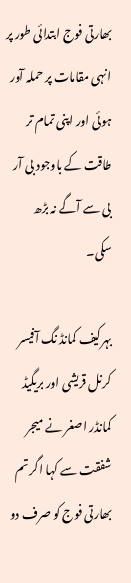بھارتی فوج ابتدائی طور پر انہی مقامات پر حملہ آور ہوئی اور اپنی تمام تر طاقت کے باوجود بی آر بی سے آگے نہ بڑھ سکی۔

بہرکیف کمانڈ نگ آفیسر کرنل قریشی اور بریگیڈ کمانڈر اصغر نے میجر شفقت سے کہا اگر تم بھارتی فوج کو صرف دو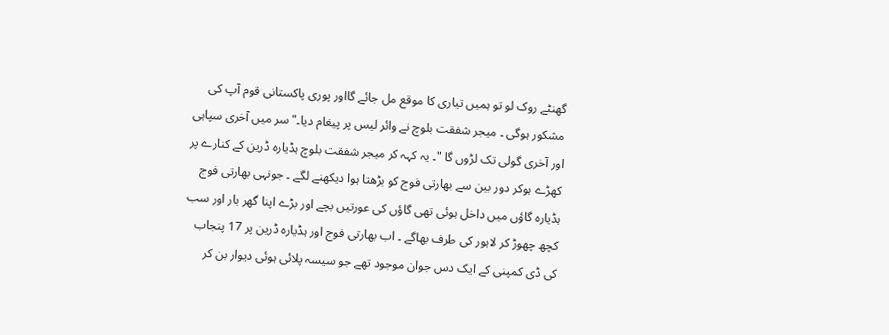گھنٹے روک لو تو ہمیں تیاری کا موقع مل جائے گااور پوری پاکستانی قوم آپ کی مشکور ہوگی ۔ میجر شفقت بلوچ نے وائر لیس پر پیغام دیا۔" سر میں آخری سپاہی اور آخری گولی تک لڑوں گا "۔ یہ کہہ کر میجر شفقت بلوچ ہڈیارہ ڈرین کے کنارے پر کھڑے ہوکر دور بین سے بھارتی فوج کو بڑھتا ہوا دیکھنے لگے ۔ جونہی بھارتی فوج ہڈیارہ گاؤں میں داخل ہوئی تھی گاؤں کی عورتیں بچے اور بڑے اپنا گھر بار اور سب کچھ چھوڑ کر لاہور کی طرف بھاگے ۔ اب بھارتی فوج اور ہڈیارہ ڈرین پر 17 پنجاب کی ڈی کمپنی کے ایک دس جوان موجود تھے جو سیسہ پلائی ہوئی دیوار بن کر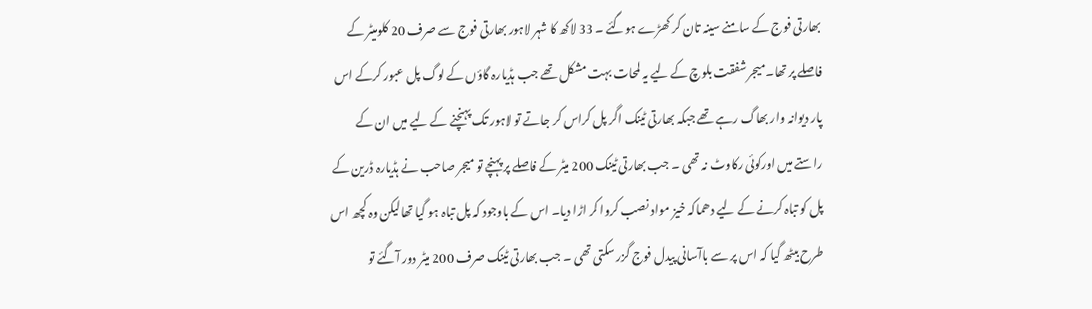بھارتی فوج کے سامنے سینہ تان کر کھڑے ہوگئے ۔ 33 لاکھ کا شہر لاہور بھارتی فوج سے صرف 20 کلومیٹر کے فاصلے پر تھا۔میجر شفقت بلوچ کے لیے یہ لمحات بہت مشکل تھے جب ہڈیارہ گاؤں کے لوگ پل عبور کرکے اس پار دیوانہ وار بھاگ رہے تھے جبکہ بھارتی ٹینک اگر پل کراس کر جاتے تو لاہور تک پہنچنے کے لیے میں ان کے راستے میں اورکوئی رکاوٹ نہ تھی ۔ جب بھارتی ٹینک 200 میٹر کے فاصلے پر پہنچے تو میجر صاحب نے ہڈیارہ ڈرین کے پل کو تباہ کرنے کے لیے دھماکہ خیز مواد نصب کروا کر اڑا دیا۔ اس کے باوجود کہ پل تباہ ہو گیا تھالیکن وہ کچھ اس طرح بیٹھ گیا کہ اس پر سے باآسانی پیدل فوج گزر سکتی تھی ۔ جب بھارتی ٹینک صرف 200 میٹر دور آگئے تو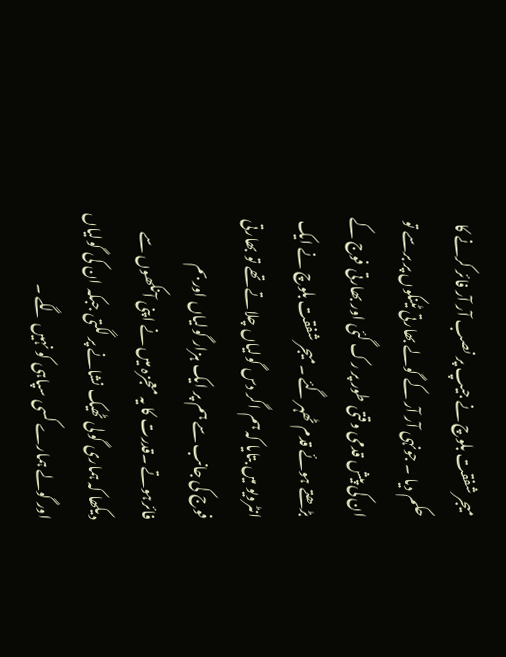میجر شفقت بلوچ نے جیپ پر نصب آر آر فائر کرنے کا حکم دیا ۔ جونہی آر آر کے گولے بھارتی ٹینکوں پر برسے تو ان کی پیش قدمی وقتی طور پر رک گئی اور بھارتی فوج کے بڑھتے ہوئے قدم ٹھہر گئے ۔میجر شفقت بلوچ نے ایک انٹرویو میں بتایا کہ ہم اگر دس گولیاں چلاتے تھے تو بھارتی فوج کی جانب سے ہم پر ایک ہزار گولیاں اور بم فائرہوتے ۔قدرت کا یہ معجزہ میں نے اپنی آنکھوں سے دیکھا کہ ہماری گولی ٹھیک نشانے پر لگتی جبکہ ان کی گولیاں اور گولے ہمارے کسی سپاہی کو نہیں لگے ۔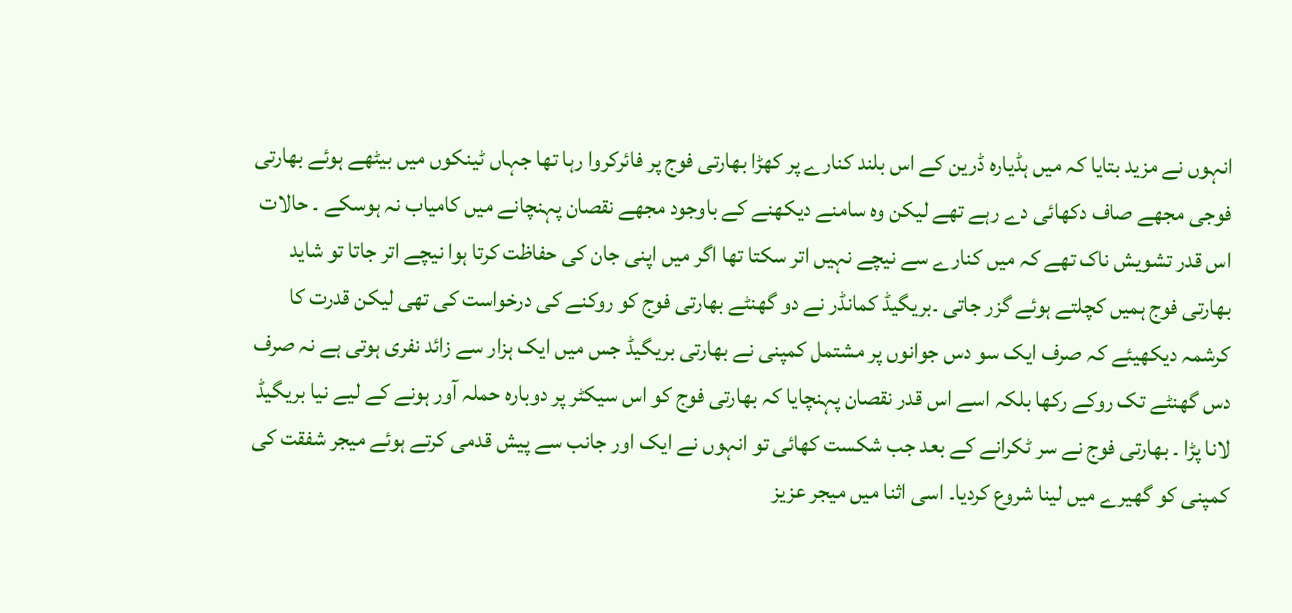انہوں نے مزید بتایا کہ میں ہڈیارہ ڈرین کے اس بلند کنارے پر کھڑا بھارتی فوج پر فائرکروا رہا تھا جہاں ٹینکوں میں بیٹھے ہوئے بھارتی فوجی مجھے صاف دکھائی دے رہے تھے لیکن وہ سامنے دیکھنے کے باوجود مجھے نقصان پہنچانے میں کامیاب نہ ہوسکے ۔ حالات اس قدر تشویش ناک تھے کہ میں کنارے سے نیچے نہیں اتر سکتا تھا اگر میں اپنی جان کی حفاظت کرتا ہوا نیچے اتر جاتا تو شاید بھارتی فوج ہمیں کچلتے ہوئے گزر جاتی ۔بریگیڈ کمانڈر نے دو گھنٹے بھارتی فوج کو روکنے کی درخواست کی تھی لیکن قدرت کا کرشمہ دیکھیئے کہ صرف ایک سو دس جوانوں پر مشتمل کمپنی نے بھارتی بریگیڈ جس میں ایک ہزار سے زائد نفری ہوتی ہے نہ صرف دس گھنٹے تک روکے رکھا بلکہ اسے اس قدر نقصان پہنچایا کہ بھارتی فوج کو اس سیکٹر پر دوبارہ حملہ آور ہونے کے لیے نیا بریگیڈ لانا پڑا ۔ بھارتی فوج نے سر ٹکرانے کے بعد جب شکست کھائی تو انہوں نے ایک اور جانب سے پیش قدمی کرتے ہوئے میجر شفقت کی کمپنی کو گھیرے میں لینا شروع کردیا۔ اسی اثنا میں میجر عزیز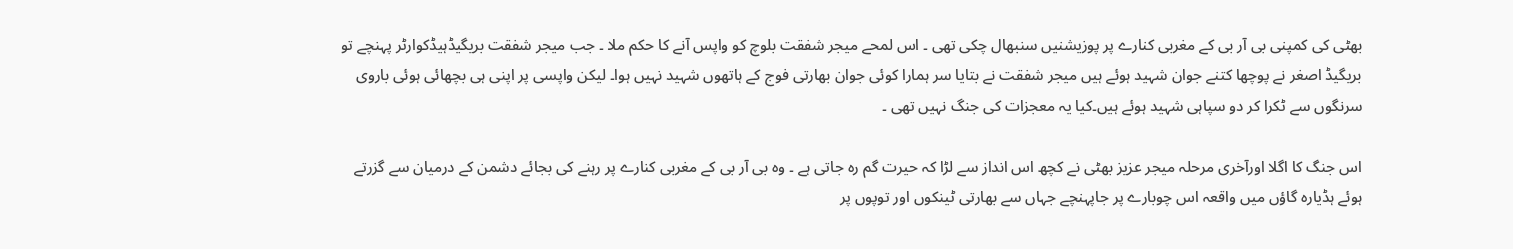بھٹی کی کمپنی بی آر بی کے مغربی کنارے پر پوزیشنیں سنبھال چکی تھی ۔ اس لمحے میجر شفقت بلوچ کو واپس آنے کا حکم ملا ۔ جب میجر شفقت بریگیڈہیڈکوارٹر پہنچے تو بریگیڈ اصغر نے پوچھا کتنے جوان شہید ہوئے ہیں میجر شفقت نے بتایا سر ہمارا کوئی جوان بھارتی فوج کے ہاتھوں شہید نہیں ہوا۔ لیکن واپسی پر اپنی ہی بچھائی ہوئی باروی سرنگوں سے ٹکرا کر دو سپاہی شہید ہوئے ہیں۔کیا یہ معجزات کی جنگ نہیں تھی ۔

اس جنگ کا اگلا اورآخری مرحلہ میجر عزیز بھٹی نے کچھ اس انداز سے لڑا کہ حیرت گم رہ جاتی ہے ۔ وہ بی آر بی کے مغربی کنارے پر رہنے کی بجائے دشمن کے درمیان سے گزرتے ہوئے ہڈیارہ گاؤں میں واقعہ اس چوبارے پر جاپہنچے جہاں سے بھارتی ٹینکوں اور توپوں پر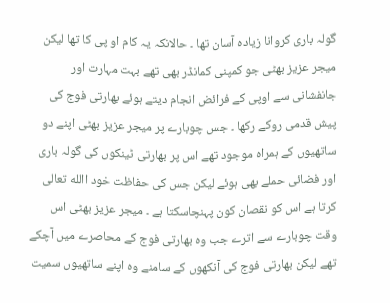گولہ باری کروانا زیادہ آسان تھا ۔ حالانکہ یہ کام او پی کا تھا لیکن میجر عزیز بھٹی جو کمپنی کمانڈر بھی تھے بہت مہارت اور جانفشانی سے اوپی کے فرائض انجام دیتے ہوئے بھارتی فوج کی پیش قدمی روکے رکھا ۔ جس چوبارے پر میجر عزیز بھٹی اپنے دو ساتھیوں کے ہمراہ موجود تھے اس پر بھارتی ٹینکوں کی گولہ باری اور فضائی حملے بھی ہوئے لیکن جس کی حفاظت خود االله تعالی کرتا ہے اس کو نقصان کون پہنچاسکتا ہے ۔ میجر عزیز بھٹی اس وقت چوبارے سے اترے جب وہ بھارتی فوج کے محاصرے میں آچکے تھے لیکن بھارتی فوج کی آنکھوں کے سامنے وہ اپنے ساتھیوں سمیت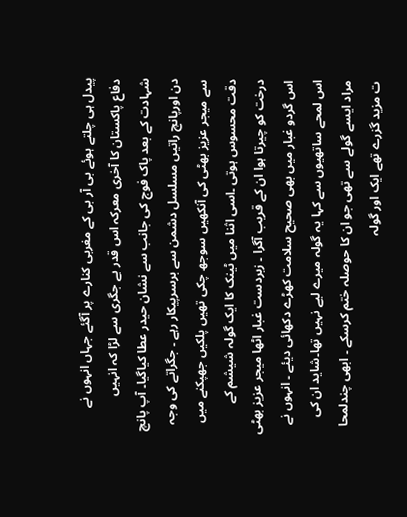پیدل ہی چلتے ہوئے بی آر بی کے مغربی کنارے پر آگئے جہاں انہوں نے دفاع پاکستان کا آخری معرکہ اس قدر بے جگری سے لڑا کہ انہیں شہادت کے بعد پاک فوج کی جانب سے نشان حیدر عطا کیاگیا۔ آپ پانچ دن اورپانچ راتیں مسلسل دشمن سے برسرپیکار رہے ۔ جگراتے کی وجہ سے میجر عزیز بھٹی کی آنکھیں سوجھ چکی تھیں پلکیں جھپکنے میں دقت محسوس ہوتی ۔اسی اثنا میں ٹینک کا ایک گولہ شیشم کے درخت کو چیرتا ہوا ان کے قریب آگرا ۔ زبردست غبار اٹھا میجر عزیز بھٹی اس گردو غبار میں بھی صحیح سلامت کھڑے دکھائی دیئے ۔ انہوں نے اس لمحے ساتھیوں سے کہا یہ گولہ میرے لیے نہیں تھا۔شاید ان کی مراد ایسے گولے سے تھی جو ان کا حوصلہ ختم کرسکے ۔ ابھی چندلمحا ت مزید گزرے تھے ایک اور گولہ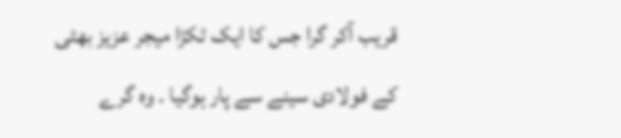قریب آکر گرا جس کا ایک ٹکڑا میجر عزیز بھٹی کے فولادی سینے سے پار ہوگیا ۔ وہ گرے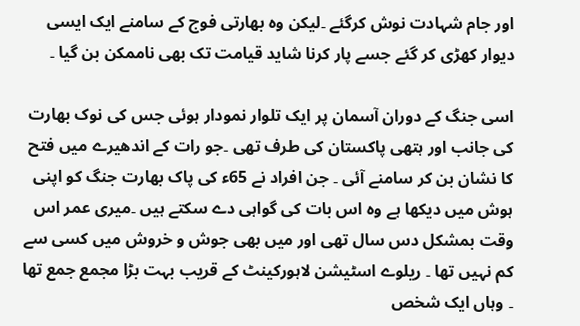اور جام شہادت نوش کرگئے ۔لیکن وہ بھارتی فوج کے سامنے ایک ایسی دیوار کھڑی کر گئے جسے پار کرنا شاید قیامت تک بھی ناممکن بن گیا ۔

اسی جنگ کے دوران آسمان پر ایک تلوار نمودار ہوئی جس کی نوک بھارت کی جانب اور ہتھی پاکستان کی طرف تھی ۔جو رات کے اندھیرے میں فتح کا نشان بن کر سامنے آئی ۔ جن افراد نے 65ء کی پاک بھارت جنگ کو اپنی ہوش میں دیکھا ہے وہ اس بات کی گواہی دے سکتے ہیں ۔میری عمر اس وقت بمشکل دس سال تھی اور میں بھی جوش و خروش میں کسی سے کم نہیں تھا ۔ ریلوے اسٹیشن لاہورکینٹ کے قریب بہت بڑا مجمع جمع تھا ۔ وہاں ایک شخص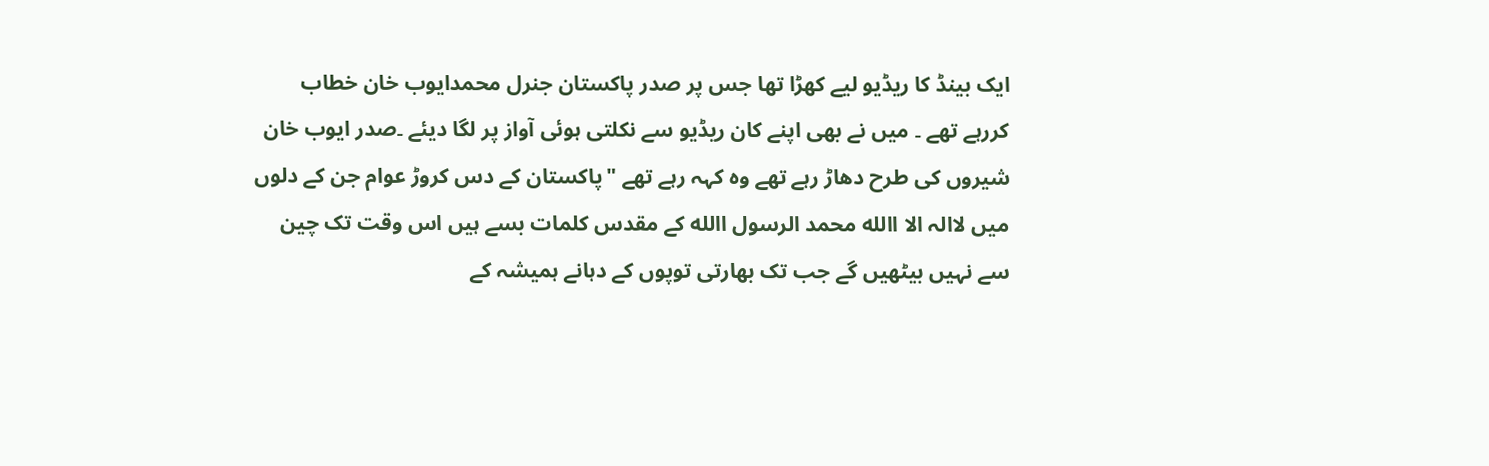ایک بینڈ کا ریڈیو لیے کھڑا تھا جس پر صدر پاکستان جنرل محمدایوب خان خطاب کررہے تھے ۔ میں نے بھی اپنے کان ریڈیو سے نکلتی ہوئی آواز پر لگا دیئے ۔صدر ایوب خان شیروں کی طرح دھاڑ رہے تھے وہ کہہ رہے تھے "پاکستان کے دس کروڑ عوام جن کے دلوں میں لاالہ الا االله محمد الرسول االله کے مقدس کلمات بسے ہیں اس وقت تک چین سے نہیں بیٹھیں گے جب تک بھارتی توپوں کے دہانے ہمیشہ کے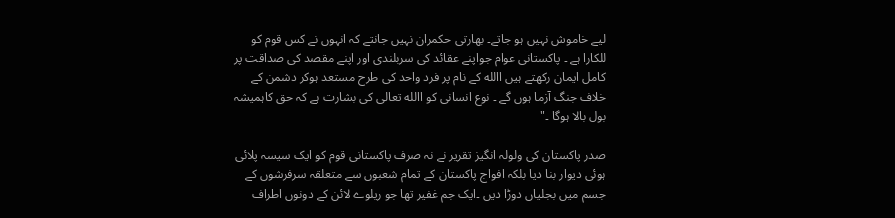لیے خاموش نہیں ہو جاتے۔ بھارتی حکمران نہیں جانتے کہ انہوں نے کس قوم کو للکارا ہے ۔ پاکستانی عوام جواپنے عقائد کی سربلندی اور اپنے مقصد کی صداقت پر کامل ایمان رکھتے ہیں االله کے نام پر فرد واحد کی طرح مستعد ہوکر دشمن کے خلاف جنگ آزما ہوں گے ۔ نوع انسانی کو االله تعالی کی بشارت ہے کہ حق کاہمیشہ بول بالا ہوگا ۔"

صدر پاکستان کی ولولہ انگیز تقریر نے نہ صرف پاکستانی قوم کو ایک سیسہ پلائی ہوئی دیوار بنا دیا بلکہ افواج پاکستان کے تمام شعبوں سے متعلقہ سرفرشوں کے جسم میں بجلیاں دوڑا دیں ۔ایک جم غفیر تھا جو ریلوے لائن کے دونوں اطراف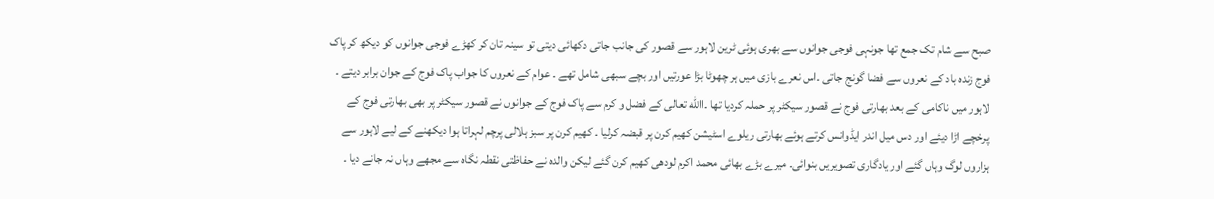صبح سے شام تک جمع تھا جونہی فوجی جوانوں سے بھری ہوئی ٹرین لاہور سے قصور کی جانب جاتی دکھائی دیتی تو سینہ تان کر کھڑے فوجی جوانوں کو دیکھ کر پاک فوج زندہ باد کے نعروں سے فضا گونج جاتی ۔اس نعرے بازی میں ہر چھوٹا بڑا عورتیں اور بچے سبھی شامل تھے ۔ عوام کے نعروں کا جواب پاک فوج کے جوان برابر دیتے ۔ لاہور میں ناکامی کے بعد بھارتی فوج نے قصور سیکٹر پر حملہ کردیا تھا ۔االله تعالی کے فضل و کرم سے پاک فوج کے جوانوں نے قصور سیکٹر پر بھی بھارتی فوج کے پرخچے اڑا دیئے اور دس میل اندر ایڈوانس کرتے ہوئے بھارتی ریلوے اسٹیشن کھیم کرن پر قبضہ کرلیا ۔ کھیم کرن پر سبز ہلالی پرچم لہراتا ہوا دیکھنے کے لیے لاہور سے ہزاروں لوگ وہاں گئے اور یادگاری تصویریں بنوائی۔ میرے بڑے بھائی محمد اکرم لودھی کھیم کرن گئے لیکن والدہ نے حفاظتی نقطہ نگاہ سے مجھے وہاں نہ جانے دیا ۔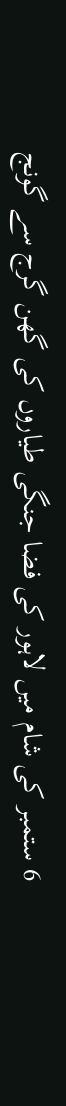6 ستمبر کی شام میں لاہور کی فضا جنگی طیاروں کی گھن گرج سے گونج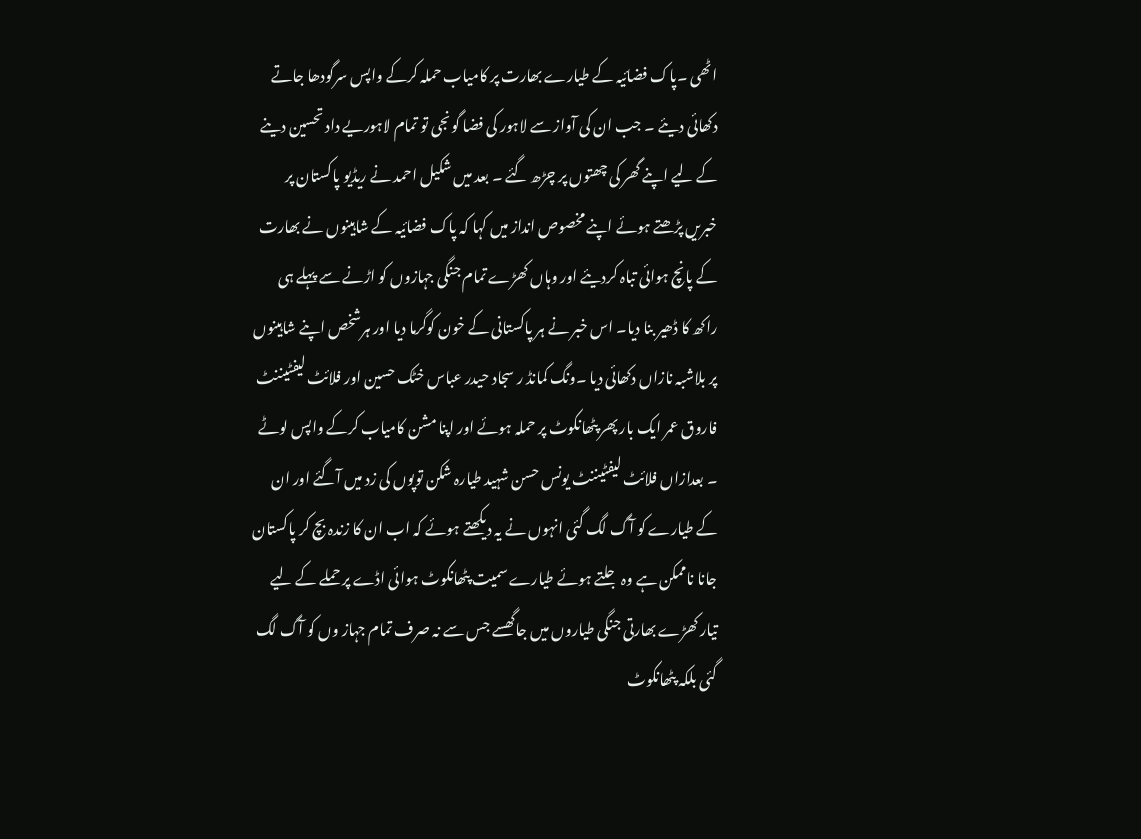اٹھی ۔پاک فضائیہ کے طیارے بھارت پر کامیاب حملہ کرکے واپس سرگودھا جاتے دکھائی دیئے ۔ جب ان کی آواز سے لاہور کی فضا گونجی تو تمام لاہوریے داد تحسین دینے کے لیے اپنے گھر کی چھتوں پر چڑھ گئے ۔ بعد میں شکیل احمد نے ریڈیو پاکستان پر خبریں پڑھتے ہوئے اپنے مخصوص انداز میں کہا کہ پاک فضائیہ کے شاہینوں نے بھارت کے پانچ ہوائی تباہ کردیئے اور وہاں کھڑے تمام جنگی جہازوں کو اڑنے سے پہلے ہی راکھ کا ڈھیر بنا دیا۔ اس خبر نے ہر پاکستانی کے خون کوگرما دیا اور ہرشخص اپنے شاہینوں پر بلاشبہ نازاں دکھائی دیا ۔ونگ کمانڈ ر سجاد حیدر عباس خٹک حسین اور فلائٹ لیفٹیننٹ فاروق عمر ایک بار پھر پٹھانکوٹ پر حملہ ہوئے اور اپنا مشن کامیاب کرکے واپس لوٹے ۔ بعدازاں فلائٹ لیفٹیننٹ یونس حسن شہید طیارہ شکن توپوں کی زد میں آگئے اور ان کے طیارے کو آگ لگ گئی انہوں نے یہ دیکھتے ہوئے کہ اب ان کا زندہ بچ کر پاکستان جانا ناممکن ہے وہ جلتے ہوئے طیارے سمیت پٹھانکوٹ ہوائی اڈے پر حملے کے لیے تیار کھڑے بھارتی جنگی طیاروں میں جاگھسے جس سے نہ صرف تمام جہاز وں کو آگ لگ گئی بلکہ پٹھانکوٹ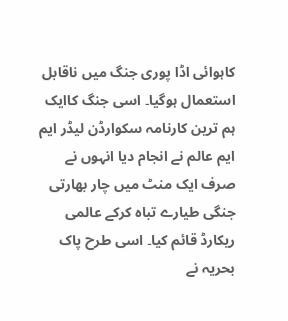کاہوائی اڈا پوری جنگ میں ناقابل استعمال ہوگیا۔ اسی جنگ کاایک ہم ترین کارنامہ سکوارڈن لیڈر ایم ایم عالم نے انجام دیا انہوں نے صرف ایک منٹ میں چار بھارتی جنگی طیارے تباہ کرکے عالمی ریکارڈ قائم کیا۔ اسی طرح پاک بحریہ نے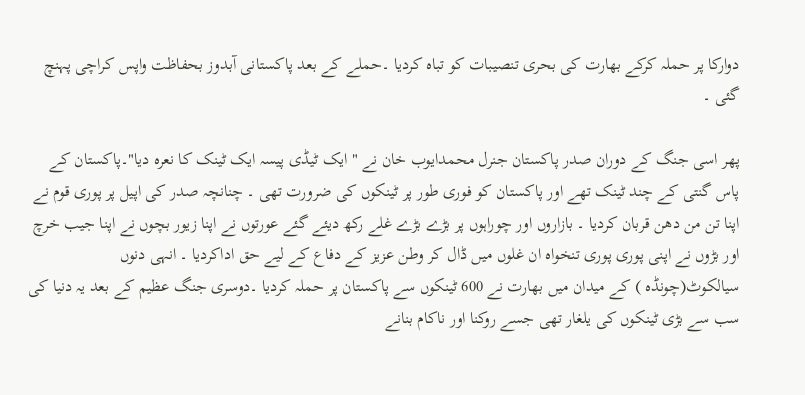دوارکا پر حملہ کرکے بھارت کی بحری تنصیبات کو تباہ کردیا ۔حملے کے بعد پاکستانی آبدوز بحفاظت واپس کراچی پہنچ گئی ۔

پھر اسی جنگ کے دوران صدر پاکستان جنرل محمدایوب خان نے "ایک ٹیڈی پیسہ ایک ٹینک کا نعرہ دیا"۔پاکستان کے پاس گنتی کے چند ٹینک تھے اور پاکستان کو فوری طور پر ٹینکوں کی ضرورت تھی ۔ چنانچہ صدر کی اپیل پر پوری قوم نے اپنا تن من دھن قربان کردیا ۔ بازاروں اور چوراہوں پر بڑے بڑے غلے رکھ دیئے گئے عورتوں نے اپنا زیور بچوں نے اپنا جیب خرچ اور بڑوں نے اپنی پوری پوری تنخواہ ان غلوں میں ڈال کر وطن عزیز کے دفاع کے لیے حق اداکردیا ۔ انہی دنوں سیالکوٹ(چونڈہ ) کے میدان میں بھارت نے 600 ٹینکوں سے پاکستان پر حملہ کردیا ۔دوسری جنگ عظیم کے بعد یہ دنیا کی سب سے بڑی ٹینکوں کی یلغار تھی جسے روکنا اور ناکام بنانے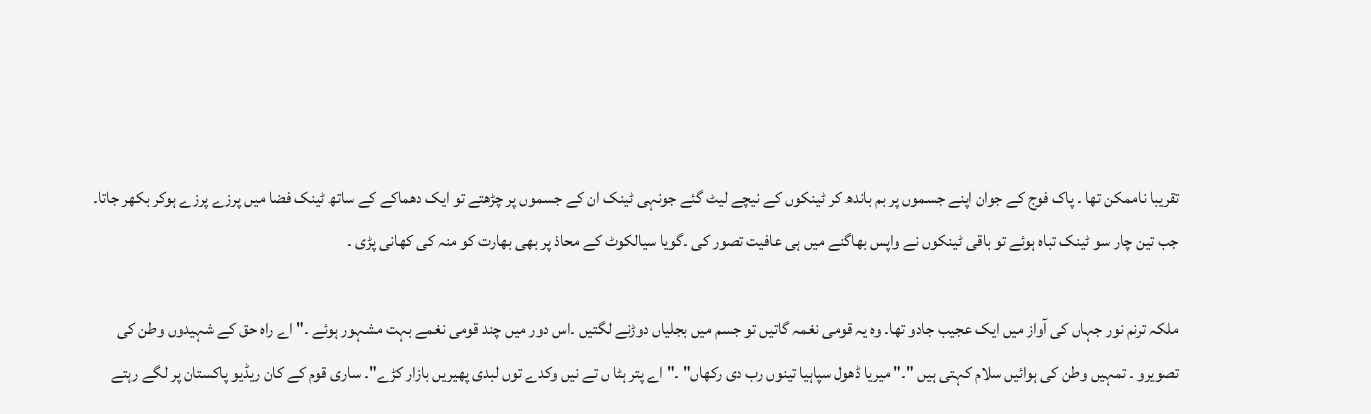تقریبا ناممکن تھا ۔ پاک فوج کے جوان اپنے جسموں پر بم باندھ کر ٹینکوں کے نیچے لیٹ گئے جونہی ٹینک ان کے جسموں پر چڑھتے تو ایک دھماکے کے ساتھ ٹینک فضا میں پرزے پرزے ہوکر بکھر جاتا۔ جب تین چار سو ٹینک تباہ ہوئے تو باقی ٹینکوں نے واپس بھاگنے میں ہی عافیت تصور کی ۔گویا سیالکوٹ کے محاذ پر بھی بھارت کو منہ کی کھانی پڑی ۔

ملکہ ترنم نور جہاں کی آواز میں ایک عجیب جادو تھا۔ وہ یہ قومی نغمہ گاتیں تو جسم میں بجلیاں دوڑنے لگتیں ۔اس دور میں چند قومی نغمے بہت مشہور ہوئے ۔" اے راہ حق کے شہیدوں وطن کی تصویرو ۔ تمہیں وطن کی ہوائیں سلام کہتی ہیں "۔" میریا ڈھول سپاہیا تینوں رب دی رکھاں" ۔" اے پتر ہٹا ں تے نیں وکدے توں لبدی پھیریں بازار کڑے"۔ ساری قوم کے کان ریڈیو پاکستان پر لگے رہتے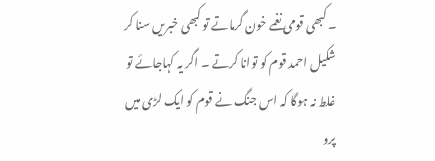۔ کبھی قومی نغمے خون گرماتے تو کبھی خبریں سنا کر شکیل احمد قوم کو توانا کرتے ۔ اگر یہ کہاجائے تو غلط نہ ہوگا کہ اس جنگ نے قوم کو ایک لڑی میں پرو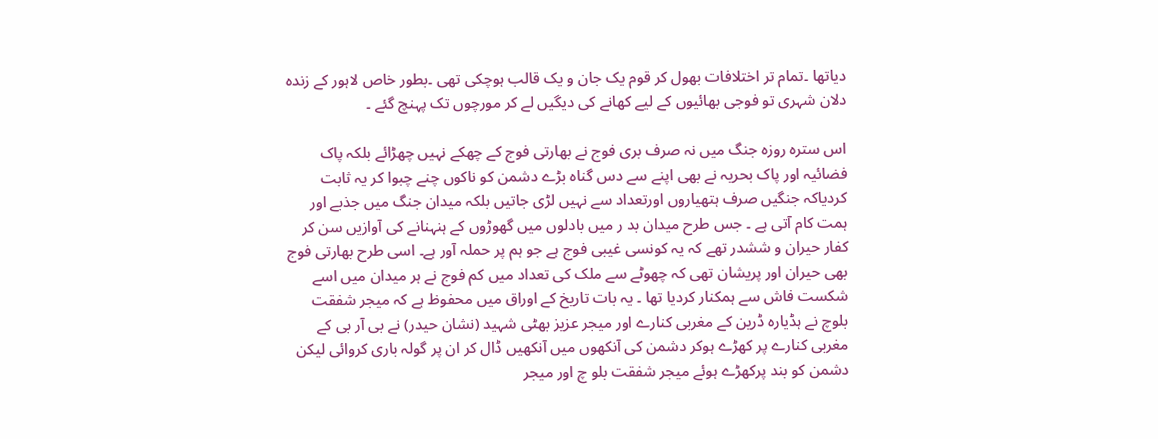دیاتھا ۔تمام تر اختلافات بھول کر قوم یک جان و یک قالب ہوچکی تھی ۔بطور خاص لاہور کے زندہ دلان شہری تو فوجی بھائیوں کے لیے کھانے کی دیگیں لے کر مورچوں تک پہنچ گئے ۔

اس سترہ روزہ جنگ میں نہ صرف بری فوج نے بھارتی فوج کے چھکے نہیں چھڑائے بلکہ پاک فضائیہ اور پاک بحریہ نے بھی اپنے سے دس گناہ بڑے دشمن کو ناکوں چنے چبوا کر یہ ثابت کردیاکہ جنگیں صرف ہتھیاروں اورتعداد سے نہیں لڑی جاتیں بلکہ میدان جنگ میں جذبے اور ہمت کام آتی ہے ۔ جس طرح میدان بد ر میں بادلوں میں گھوڑوں کے ہنہنانے کی آوازیں سن کر کفار حیران و ششدر تھے کہ یہ کونسی غیبی فوج ہے جو ہم پر حملہ آور ہے۔ اسی طرح بھارتی فوج بھی حیران اور پریشان تھی کہ چھوٹے سے ملک کی تعداد میں کم فوج نے ہر میدان میں اسے شکست فاش سے ہمکنار کردیا تھا ۔ یہ بات تاریخ کے اوراق میں محفوظ ہے کہ میجر شفقت بلوچ نے ہڈیارہ ڈرین کے مغربی کنارے اور میجر عزیز بھٹی شہید (نشان حیدر) نے بی آر بی کے مغربی کنارے پر کھڑے ہوکر دشمن کی آنکھوں میں آنکھیں ڈال کر ان پر گولہ باری کروائی لیکن دشمن کو بند پرکھڑے ہوئے میجر شفقت بلو چ اور میجر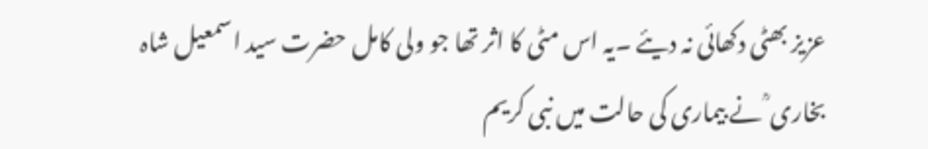عزیز بھٹی دکھائی نہ دیئے ۔یہ اس مٹی کا اثر تھا جو ولی کامل حضرت سید اسمعیل شاہ بخاری ؒ نے بیماری کی حالت میں نبی کریم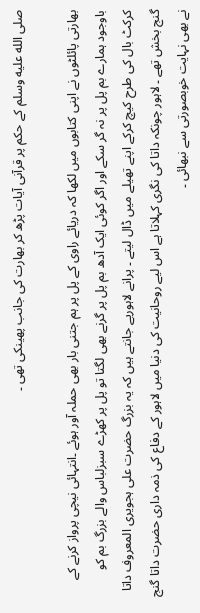صلى الله عليه وسلم کے حکم پر قرآنی آیات پڑھ کر بھارت کی جانب پھینکی تھی ۔

بھارتی پائلٹوں نے اپنی کتابوں میں لکھا کہ دریائے راوی کے پل پر ہم جتنی بار بھی حملہ آور ہوئے ۔انتہائی نیچی پرواز کرنے کے باوجود ہمارے بم پل پر نہ گر سکے اور اگر کوئی ایک آدھ بم پل پر گرنے بھی لگتا تو پل پر کھڑے سبزلباس والے بزرگ بم کو کرکٹ بال کی طرح کیچ کرکے اپنے تھیلے میں ڈال لیتے ۔ پرانے لاہوریے جانتے ہیں کہ یہ بزرگ حضرت علی ہجویری المعروف داتا گنج بخش تھے ۔ لاہور چونکہ داتا کی نگری کہلاتا ہے اس لیے روحانیت کی دنیا میں لاہور کے دفاع کی ذمہ داری حضرت داتا گنج نے بھی نہایت خوبصورتی سے نبھائی ۔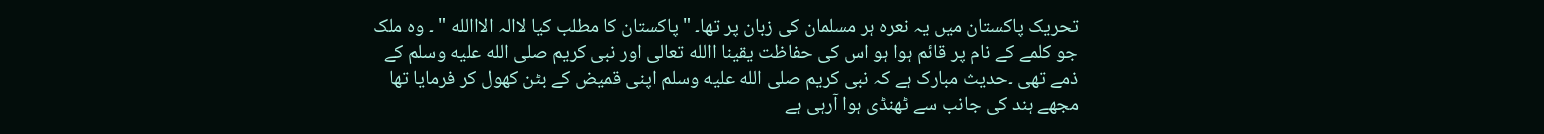تحریک پاکستان میں یہ نعرہ ہر مسلمان کی زبان پر تھا۔ "پاکستان کا مطلب کیا لاالہ الااالله " ۔ وہ ملک جو کلمے کے نام پر قائم ہوا ہو اس کی حفاظت یقینا االله تعالی اور نبی کریم صلى الله عليه وسلم کے ذمے تھی ۔حدیث مبارک ہے کہ نبی کریم صلى الله عليه وسلم اپنی قمیض کے بٹن کھول کر فرمایا تھا مجھے ہند کی جانب سے ٹھنڈی ہوا آرہی ہے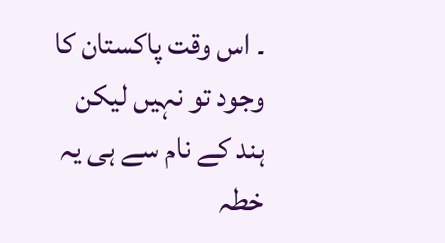۔ اس وقت پاکستان کا وجود تو نہیں لیکن ہند کے نام سے ہی یہ خطہ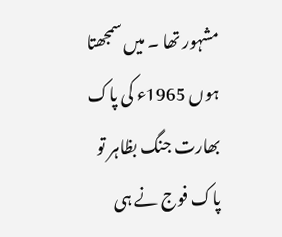مشہور تھا ۔ میں سمجھتا ہوں 1965ء کی پاک بھارت جنگ بظاہر تو پاک فوج نے ہی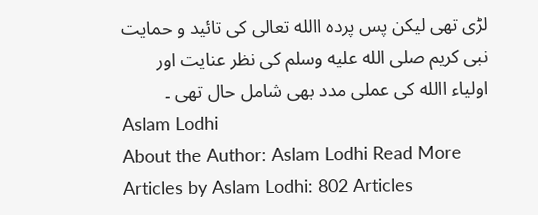لڑی تھی لیکن پس پردہ االله تعالی کی تائید و حمایت نبی کریم صلى الله عليه وسلم کی نظر عنایت اور اولیاء االله کی عملی مدد بھی شامل حال تھی ۔
Aslam Lodhi
About the Author: Aslam Lodhi Read More Articles by Aslam Lodhi: 802 Articles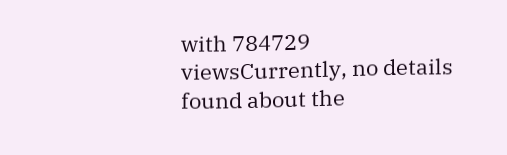with 784729 viewsCurrently, no details found about the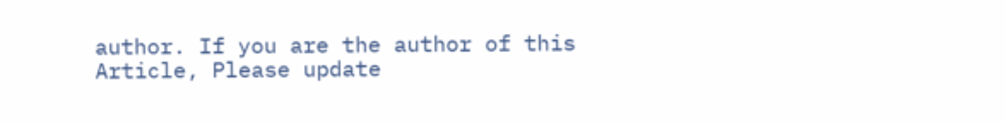author. If you are the author of this Article, Please update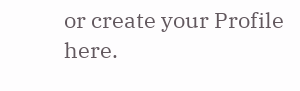or create your Profile here.